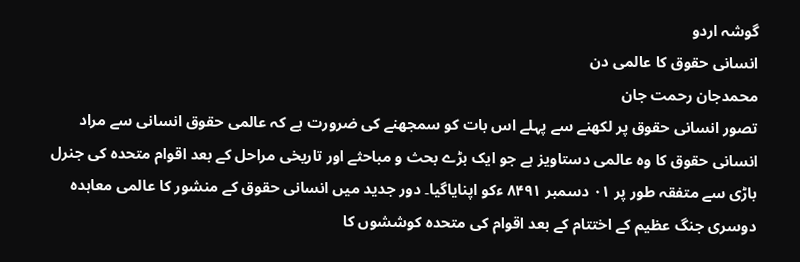گوشہ اردو
انسانی حقوق کا عالمی دن
محمدجان رحمت جان
تصور انسانی حقوق پر لکھنے سے پہلے اس بات کو سمجھنے کی ضرورت ہے کہ عالمی حقوق انسانی سے مراد انسانی حقوق کا وہ عالمی دستاویز ہے جو ایک بڑے بحث و مباحثے اور تاریخی مراحل کے بعد اقوام متحدہ کی جنرل باڑی سے متفقہ طور پر ۰۱ دسمبر ۸۴۹۱ ءکو اپنایاگیا۔ دور جدید میں انسانی حقوق کے منشور کا عالمی معاہدہ دوسری جنگ عظیم کے اختتام کے بعد اقوام کی متحدہ کوششوں کا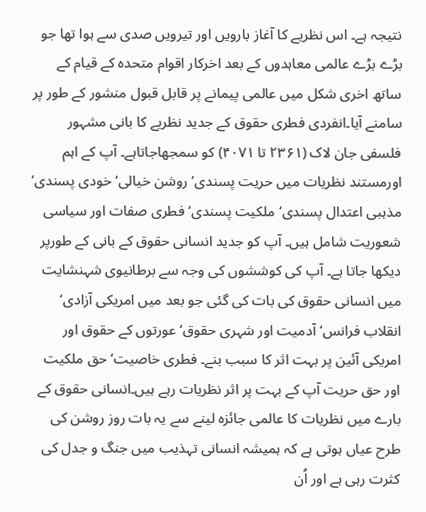نتیجہ ہے۔ اس نظریے کا آغاز بارویں اور تیرویں صدی سے ہوا تھا جو بڑے بڑے عالمی معاہدوں کے بعد اخرکار اقوام متحدہ کے قیام کے ساتھ اخری شکل میں عالمی پیمانے پر قابل قبول منشور کے طور پر سامنے آیا۔انفردی فطری حقوق کے جدید نظریے کا بانی مشہور فلسفی جان لاک (۲۳۶۱ تا ۴۰۷۱) کو سمجھاجاتاہے۔ آپ کے اہم اورمستند نظریات میں حریت پسندی‘ روشن خیالی‘ خودی پسندی‘ مذہبی اعتدال پسندی‘ ملکیت پسندی‘ فطری صفات اور سیاسی شعوریت شامل ہیں۔ آپ کو جدید انسانی حقوق کے بانی کے طورپر دیکھا جاتا ہے۔ آپ کی کوششوں کی وجہ سے برطانیوی شہنشایت میں انسانی حقوق کی بات کی گئی جو بعد میں امریکی آزادی‘ انقلاب فرانس‘ آدمیت اور شہری حقوق‘ عورتوں کے حقوق اور امریکی آئین پر بہت اثر کا سبب بنے۔ فطری خاصیت‘ حق ملکیت اور حق حریت آپ کے بہت پر اثر نظریات رہے ہیں۔انسانی حقوق کے بارے میں نظریات کا عالمی جائزہ لینے سے یہ بات روز روشن کی طرح عیاں ہوتی ہے کہ ہمیشہ انسانی تہذیب میں جنگ و جدل کی کثرت رہی ہے اور اُن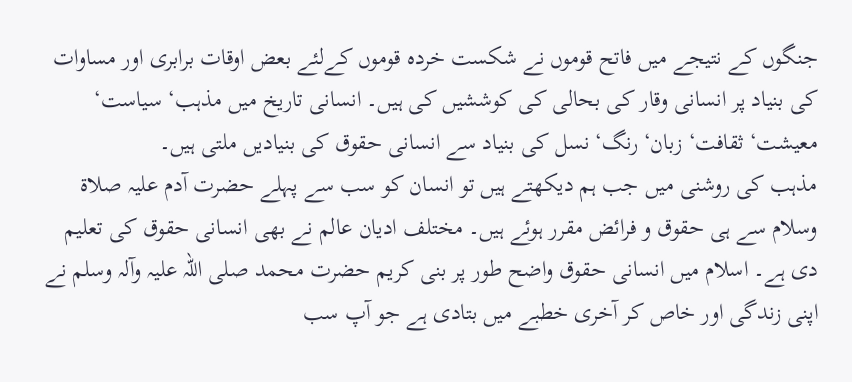جنگوں کے نتیجے میں فاتح قوموں نے شکست خردہ قوموں کےلئے بعض اوقات برابری اور مساوات کی بنیاد پر انسانی وقار کی بحالی کی کوششیں کی ہیں۔ انسانی تاریخ میں مذہب‘ سیاست‘ معیشت‘ ثقافت‘ زبان‘ رنگ‘ نسل کی بنیاد سے انسانی حقوق کی بنیادیں ملتی ہیں۔
مذہب کی روشنی میں جب ہم دیکھتے ہیں تو انسان کو سب سے پہلے حضرت آدم علیہ صلاة وسلام سے ہی حقوق و فرائض مقرر ہوئے ہیں۔ مختلف ادیان عالم نے بھی انسانی حقوق کی تعلیم دی ہے۔ اسلام میں انسانی حقوق واضح طور پر بنی کریم حضرت محمد صلی اللہ علیہ وآلہ وسلم نے اپنی زندگی اور خاص کر آخری خطبے میں بتادی ہے جو آپ سب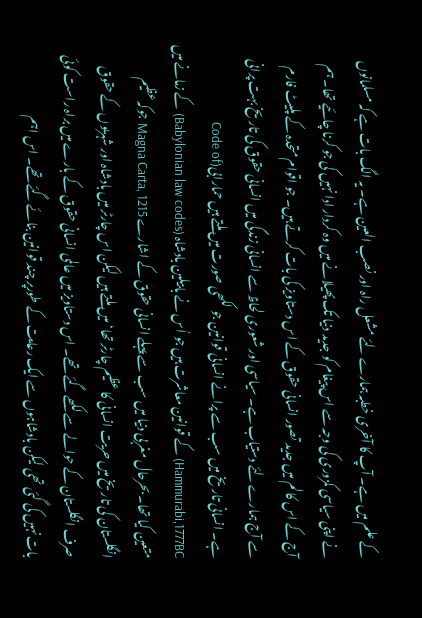کے علم میں ہے۔ آپ کا آخری خطبہ ہمارے لئے مشعل راہ اور نصب العین ہے۔ یہ الگ بات ہے کہ مسلمانوں نے اپنی سیاسی کمزوری کی وجہ سے اس پیغام کو جدید دنیا تک پھیلانے میں وہ کردار ادا نہیں کی جو کرنا چائیے تھا۔ ہم آج کے اس کالم میں جدید تصور انسانی حقوق کے اس دستاویز کی بات کرتے ہیں۔ جو اقوام متحدہ کے پلیٹ فارم سے آج ہمارے لئے دستیاب ہے۔ سیاسی اور شعوری لحاظ سے انسانی زندگی میں انسانی حقوق کی تاریخ بہت پرانی ہے۔ انسانی تاریخ میں سب سے پرانے انسانی قوانین جو لکھی صورت میں ملتے ہیں حمارابی(Code of Hammurabi,1777BC) کے قوانین معاشرت ہیں جو اُس نے بابیلین بادشاہ (Babylonian law codes) کے زمانے میں متعین کیا تھا۔ بحرحال مغربی دنیا میں سب سے پہلے انسانی حقوق کے اشارے Magna Carta, 1215 جوکہ عظیم انگلستان کی تاریخ میں حریت انسانی کا عظیم چارٹر تھا‘ میں ملتے ہیں لیکن اس چارٹر میں بادشاہ اور شہریوں کے حقوق صرف انگلستان کے حوالے سے لکھے گئے تھے۔ اس دستاویز میں عالمی انسانی حقوق کے بارے میں براہ راست کوئی بات نہیں کی گئی تھی لیکن بادشاہوں سے ایک رعایت کے طورپر چند قوانین بنائے گئے تھے۔ اس اہم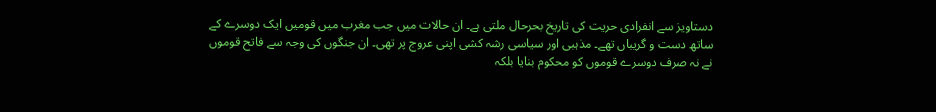دستاویز سے انفرادی حریت کی تاریخ بحرحال ملتی ہے۔ ان حالات میں جب مغرب میں قومیں ایک دوسرے کے ساتھ دست و گریباں تھے۔ مذہبی اور سیاسی رشہ کشی اپنی عروج پر تھی۔ ان جنگوں کی وجہ سے فاتح قوموں نے نہ صرف دوسرے قوموں کو محکوم بنایا بلکہ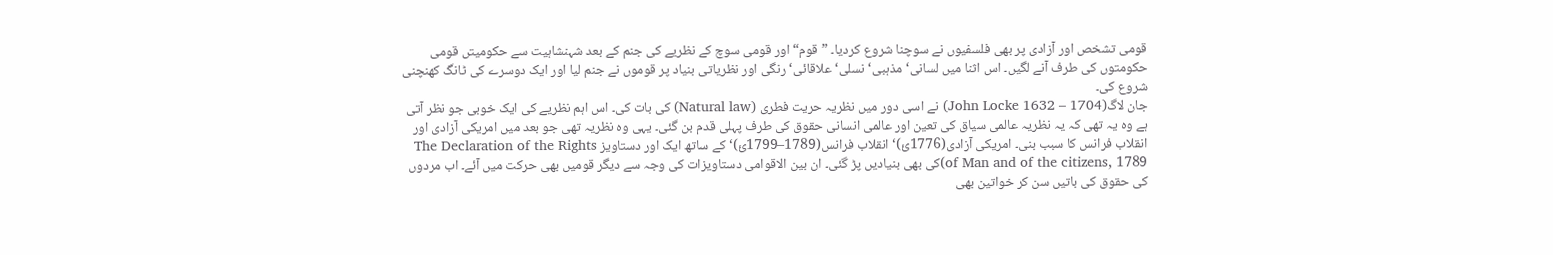قومی تشخص اور آزادی پر بھی فلسفیوں نے سوچنا شروع کردیا۔ ”قوم“ اور قومی سوچ کے نظریے کی جنم کے بعد شہنشاہیت سے حکومیتں قومی حکومتوں کی طرف آنے لگیں۔ اس اثنا میں لسانی‘ مذہبی‘ نسلی‘ علاقائی‘ رنگی اور نظریاتی بنیاد پر قوموں نے جنم لیا اور ایک دوسرے کی ٹانگ کھنچنی شروع کی۔
جان لاگ(John Locke 1632 – 1704) نے اسی دور میں نظریہ حریت فطری (Natural law) کی بات کی۔ اس اہم نظریے کی ایک خوبی جو نظر آتی ہے وہ یہ تھی کہ یہ نظریہ عالمی سیاق کی تعین اور عالمی انسانی حقوق کی طرف پہلی قدم بن گئی۔ یہی وہ نظریہ تھی جو بعد میں امریکی آزادی اور انقلاب فرانس کا سبب بنی۔ امریکی آزادی(1776ئ)‘ انقلاب فرانس(1789–1799ئ)‘ کے ساتھ ایک اور دستاویز The Declaration of the Rights of Man and of the citizens, 1789)کی بھی بنیادیں پڑ گئی۔ ان بین الاقوامی دستاویزات کی وجہ سے دیگر قومیں بھی حرکت میں آئے۔ اب مردوں کی حقوق کی باتیں سن کر خواتین بھی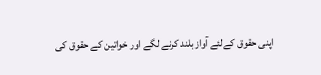اپنی حقوق کےلئے آواز بلند کرنے لگے اور خواتین کے حقوق کی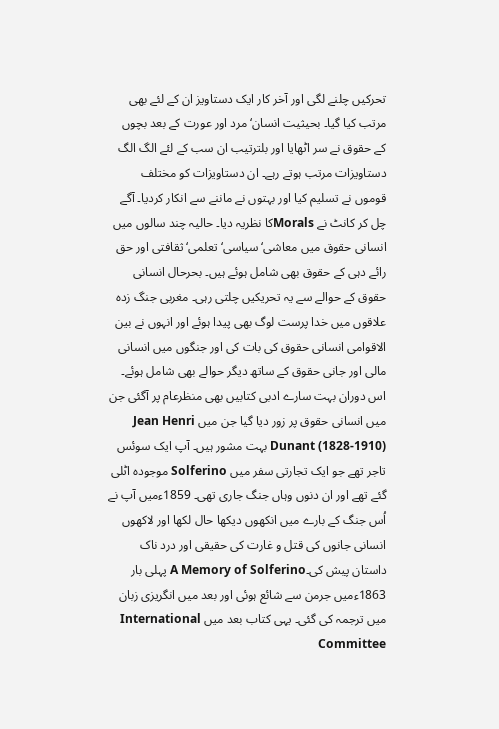تحرکیں چلنے لگی اور آخر کار ایک دستاویز ان کے لئے بھی مرتب کیا گیا۔ بحیثیت انسان‘ مرد اور عورت کے بعد بچوں کے حقوق نے سر اٹھایا اور بلترتیب ان سب کے لئے الگ الگ دستاویزات مرتب ہوتے رہے۔ ان دستاویزات کو مختلف قوموں نے تسلیم کیا اور بہتوں نے ماننے سے انکار کردیا۔ آگے چل کر کانٹ نے Moralsکا نظریہ دیا۔ حالیہ چند سالوں میں انسانی حقوق میں معاشی‘ سیاسی‘ تعلمی‘ ثقافتی اور حق رائے دہی کے حقوق بھی شامل ہوئے ہیں۔ بحرحال انسانی حقوق کے حوالے سے یہ تحریکیں چلتی رہی۔ مغربی جنگ زدہ علاقوں میں خدا پرست لوگ بھی پیدا ہوئے اور انہوں نے بین الاقوامی انسانی حقوق کی بات کی اور جنگوں میں انسانی مالی اور جانی حقوق کے ساتھ دیگر حوالے بھی شامل ہوئے۔ اس دوران بہت سارے ادبی کتابیں بھی منظرعام پر آگئی جن میں انسانی حقوق پر زور دیا گیا جن میں Jean Henri Dunant (1828-1910) بہت مشور ہیں۔ آپ ایک سوئس تاجر تھے جو ایک تجارتی سفر میں Solferino موجودہ اٹلی گئے تھے اور ان دنوں وہاں جنگ جاری تھی۔ 1859ءمیں آپ نے اُس جنگ کے بارے میں انکھوں دیکھا حال لکھا اور لاکھوں انسانی جانوں کی قتل و غارت کی حقیقی اور درد ناک داستان پیش کی۔A Memory of Solferino پہلی بار 1863ءمیں جرمن سے شائع ہوئی اور بعد میں انگریزی زبان میں ترجمہ کی گئی۔ یہی کتاب بعد میں International Committee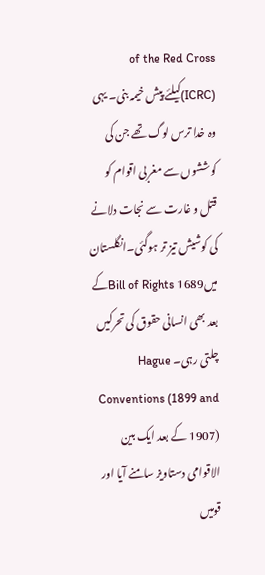of the Red Cross (ICRC)کیلئے پیش خیمہ بنی۔ یہی وہ خدا ترس لوگ تھے جن کی کوششوں سے مغربی اقوام کو قتل و غارت سے نجات دلانے کی کوشیش تیز تر ہوگئی۔انگلستان میںBill of Rights 1689کے بعد بھی انسانی حقوق کی تحرکیں چلتی رہی۔ Hague Conventions (1899 and 1907) کے بعد ایک بین الاقوامی دستاویز سامنے آیا اور قومیں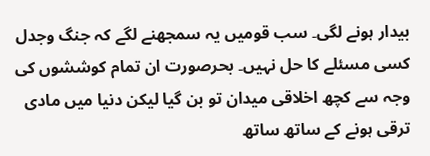بیدار ہونے لگی۔ سب قومیں یہ سمجھنے لگے کہ جنگ وجدل کسی مسئلے کا حل نہیں۔ بحرصورت ان تمام کوششوں کی وجہ سے کچھ اخلاقی میدان تو بن گیا لیکن دنیا میں مادی ترقی ہونے کے ساتھ ساتھ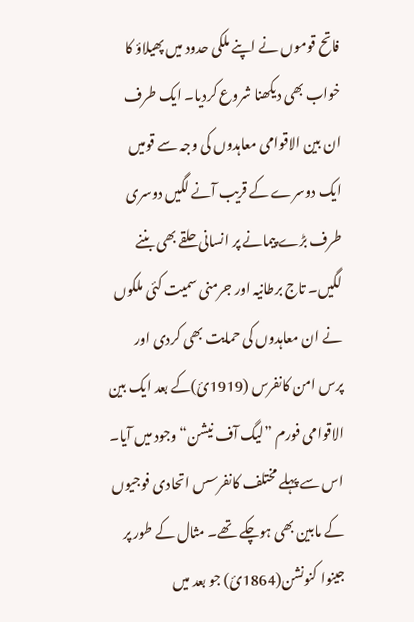فاتح قوموں نے اپنے ملکی حدود میں پھیلاؤ کا خواب بھی دیکھنا شروع کردیا۔ ایک طرف ان بین الاقوامی معاہدوں کی وجہ سے قومیں ایک دوسرے کے قریب آنے لگیں دوسری طرف بڑے پیمانے پر انسانی حلقے بھی بننے لگیں۔ تاج برطانیہ اور جرمنی سمیت کئی ملکوں نے ان معاہدوں کی حمایت بھی کردی اور پرس امن کانفرس (1919ئ)کے بعد ایک بین الاقوامی فورم ”لیگ آف نیشن“ وجود میں آیا۔
اس سے پہلے مختلف کانفرسس اتحادی فوجیوں کے مابین بھی ہوچکے تھے۔ مثال کے طور پر جینوا کنونشن(1864ئ) جو بعد میں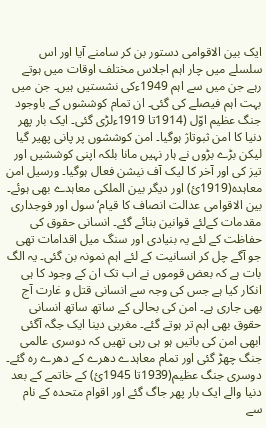ایک بین الاقوامی دستور بن کر سامنے آیا اور اس سلسلے میں چار اہم اجلاس مختلف اوقات میں ہوتے رہے جن میں سے اہم 1949ءکی نشستیں ہیں۔ جن میں بہت اہم فیصلے کی گئی۔ ان تمام کوششوں کے باوجود جنگ عظیم اوّل (1914تا 1919ءلڑی گئی۔ ایک بار پھر دنیا کا امن ثبوتاژ ہوگیا۔ امن کوششوں پر پانی پھیر گیا لیکن بڑے بڑوں نے ہار نہیں مانا بلکہ اپنی کوششیں اور تیز کی اور آخر کا لیک آف نیشن فعال ہوگیا۔ ورسیل امن معاہدہ(1919ئ) اور دیگر بین الملکی معاہدے بھی ہوئے۔ بین الاقوامی عدالت انصاف کا قیام‘ سول اور فوجداری مقدمات کےلئے قوانین بنائے گئے۔ انسانی حقوق کی حفاظت کے لئے یہ بنیادی اور سنگ میل اقدامات تھی جو آگے چل کر انسانیت کے لئے اہم نمونہ بن گئی۔ یہ الگ بات ہے کہ بعض قوموں نے اب تک ان کے وجود کا ہی انکار کیا ہے جس کی وجہ سے انسانی قتل و غارت آج بھی جاری ہے۔ امن کی بحالی کے ساتھ ساتھ انسانی حقوق بھی اہم تر ہوتے گئے۔ مغربی دینا ایک جگہ آگئی ابھی امن کی باتیں ہو ہی رہی تھیں کہ دوسری عالمی جنگ چھڑ گئی اور تمام معاہدے دھرے کے دھرے رہ گئے۔ دوسری جنگ عظیم(1939تا 1945ئ) کے خاتمے کے بعد دنیا والے ایک بار پھر جاگ گئے اور اقوام متحدہ کے نام سے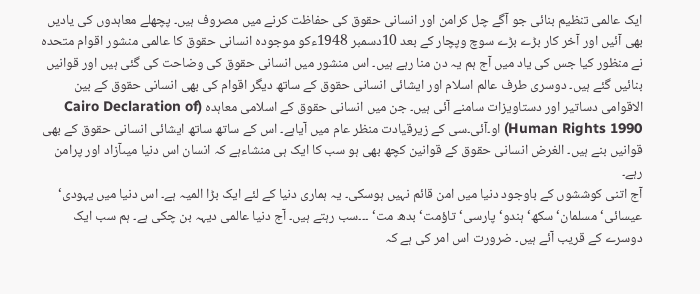ایک عالمی تنظیم بنائی جو آگے چل کرامن اور انسانی حقوق کی حفاظت کرنے میں مصروف ہیں۔ پچھلے معاہدوں کی یادیں بھی آئیں اور آخر کار بڑے بڑے سوچ وپچار کے بعد 10دسمبر 1948ءکو موجودہ انسانی حقوق کا عالمی منشور اقوام متحدہ نے منظور کیا جس کی یاد میں آج ہم یہ دن منا رہے ہیں۔ اس منشور میں انسانی حقوق کی وضاحت کی گئی ہیں اور قوانیں بنائیں گئے ہیں۔ دوسری طرف عالم اسلام اور ایشائی انسانی حقوق کے ساتھ دیگر اقوام کی بھی انسانی حقوق کے بین الاقوامی دساتیر اور دستاویزات سامنے آئی ہیں۔ جن میں انسانی حقوق کے اسلامی معاہدہ (Cairo Declaration of Human Rights 1990) او۔آئی۔سی کے زیرقیادت منظر عام میں آیاہے۔ اس کے ساتھ ساتھ ایشائی انسانی حقوق کے بھی قوانیں بنے ہیں۔ الغرض انسانی حقوق کے قوانین کچھ بھی ہو سب کا ایک ہی منشاءہے کہ انسان اس دنیا میںآزاد اور پرامن رہے۔
آج اتنی کوششوں کے باوجود دنیا میں امن قائم نہیں ہوسکی۔ یہ ہماری دنیا کے لئے ایک بڑا المیہ ہے۔ اس دنیا میں یہودی‘ عیسائی‘ مسلمان‘ سکھ‘ ہندو‘ پارسی‘ تاؤمت‘ بدھ مت‘ ۔۔۔سب رہتے ہیں۔ آج دنیا عالمی دیہہ بن چکی ہے۔ ہم سب ایک دوسرے کے قریب آئے ہیں۔ ضرورت اس امر کی ہے کہ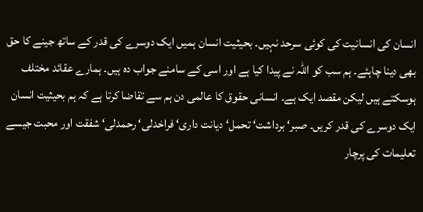انسان کی انسانیت کی کوئی سرحد نہیں۔ بحیثیت انسان ہمیں ایک دوسرے کی قدر کے ساتھ جینے کا حق بھی دینا چاہئے۔ ہم سب کو اللہ نے پیدا کیا ہے اور اسی کے سامنے جواب دہ ہیں۔ ہمارے عقائد مختلف ہوسکتے ہیں لیکن مقصد ایک ہے۔ انسانی حقوق کا عالمی دن ہم سے تقاضا کرتا ہے کہ ہم بحیثیت انسان ایک دوسرے کی قدر کریں۔ صبر‘ برداشت‘ تحمل‘ دیانت داری‘ فراخدلی‘ رحمدلی‘ شفقت اور محبت جیسے تعلیمات کی پرچار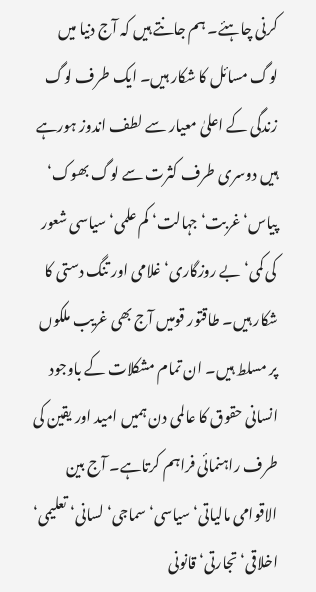کرنی چاہئے۔ ہم جانتے ہیں کہ آج دنیا میں لوگ مسائل کا شکار ہیں۔ ایک طرف لوگ زندگی کے اعلیٰ معیار سے لطف اندوز ہورہے ہیں دوسری طرف کثرت سے لوگ بھوک‘ پیاس‘ غربت‘ جہالت‘ کم علمی‘ سیاسی شعور کی کمی‘ بے روزگاری‘ غلامی اور تنگ دستی کا شکار ہیں۔ طاقتور قومیں آج بھی غریب ملکوں پر مسلط ہیں۔ ان تمام مشکلات کے باوجود انسانی حقوق کا عالمی دن ہمیں امید اور یقین کی طرف راہنمائی فراہم کرتاہے۔ آج بین الاقوامی مالیاتی‘ سیاسی‘ سماجی‘ لسانی‘ تعلیمی‘ اخلاقی‘ تجارتی‘ قانونی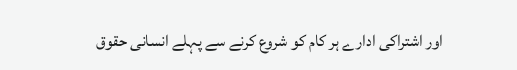اور اشتراکی ادارے ہر کام کو شروع کرنے سے پہلے انسانی حقوق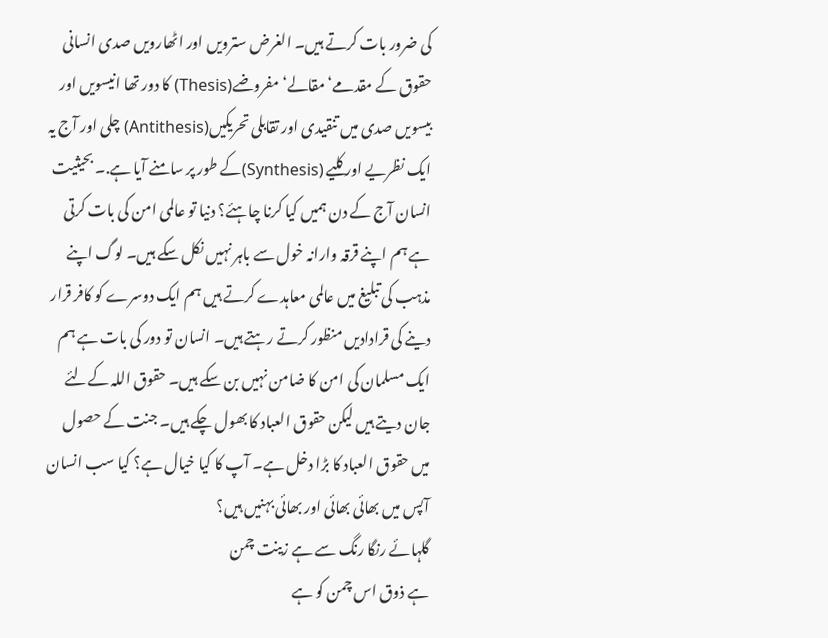کی ضرور بات کرتے ہیں۔ الغرض سترویں اور اٹھارویں صدی انسانی حقوق کے مقدمے‘ مقالے‘ مفروضے(Thesis) کا دور تھا انیسویں اور بیسویں صدی میں تنقیدی اور تقابلی تحریکیں(Antithesis) چلی اور آج یہ ایک نظریے اور کلیے (Synthesis)کے طور پر سامنے آیا ہے.۔ بحیثیت انسان آج کے دن ہمیں کیا کرنا چاہئے؟ دنیا تو عالمی امن کی بات کرتی ہے ہم اپنے قرقہ وارانہ خول سے باہر نہیں نکل سکے ہیں۔ لوگ اپنے مذہب کی تبلیغ میں عالمی معاہدے کرتے ہیں ہم ایک دوسرے کو کافر قرار دینے کی قرادادیں منظور کرتے رہتے ہیں۔ انسان تو دور کی بات ہے ہم ایک مسلمان کی امن کا ضامن نہیں بن سکے ہیں۔ حقوق اللہ کےلئے جان دیتے ہیں لیکن حقوق العباد کا بھول چکے ہیں۔ جنت کے حصول میں حقوق العباد کا بڑا دخل ہے۔ آپ کا کیا خیال ہے؟ کیا سب انسان آپس میں بھائی بھائی اور بھائی بہنیں ہیں؟
گلہائے رنگا رنگ سے ہے زینت چمن
ہے ذوق اس چمن کو ہے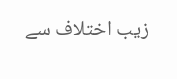زیب اختلاف سے